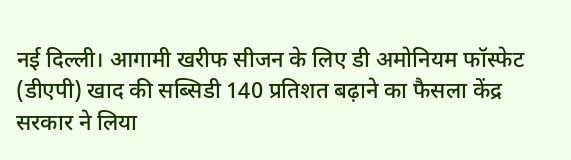नई दिल्ली। आगामी खरीफ सीजन के लिए डी अमोनियम फॉस्फेट (डीएपी) खाद की सब्सिडी 140 प्रतिशत बढ़ाने का फैसला केंद्र सरकार ने लिया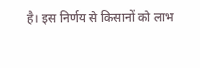है। इस निर्णय से किसानों को लाभ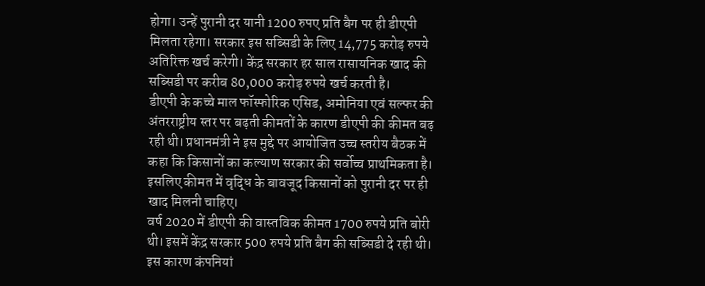होगा। उन्हें पुरानी दर यानी 1200 रुपए प्रति बैग पर ही डीएपी मिलता रहेगा। सरकार इस सब्सिडी के लिए 14,775 करोड़ रुपये अतिरिक्त खर्च करेगी। केंद्र सरकार हर साल रासायनिक खाद की सब्सिडी पर करीब 80,000 करोड़ रुपये खर्च करती है।
डीएपी के कच्चे माल फॉस्फोरिक एसिड, अमोनिया एवं सल्फर की अंतरराष्ट्रीय स्तर पर बढ़ती कीमतों के कारण डीएपी की कीमत बढ़ रही थी। प्रधानमंत्री ने इस मुद्दे पर आयोजित उच्च स्तरीय बैठक में कहा कि किसानों का कल्याण सरकार की सर्वोच्च प्राथमिकता है। इसलिए कीमत में वृद्धि के बावजूद किसानों को पुरानी दर पर ही खाद मिलनी चाहिए।
वर्ष 2020 में डीएपी की वास्तविक कीमत 1700 रुपये प्रति बोरी थी। इसमें केंद्र सरकार 500 रुपये प्रति बैग की सब्सिडी दे रही थी। इस कारण कंपनियां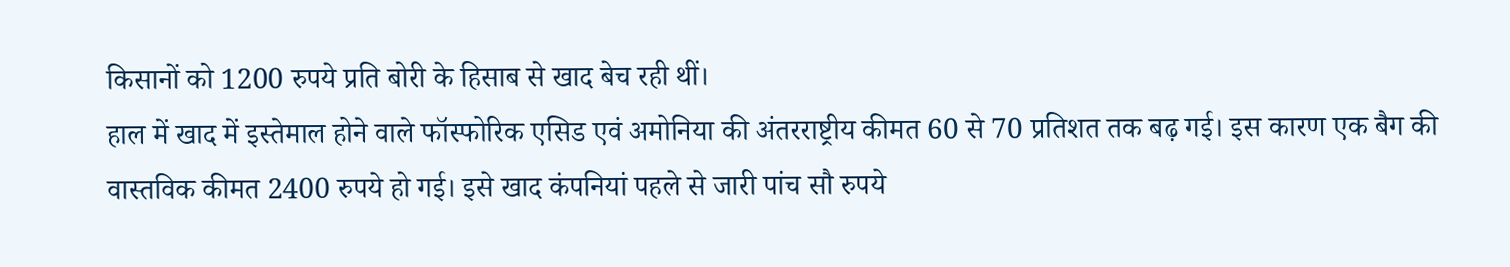किसानों को 1200 रुपये प्रति बोरी के हिसाब से खाद बेच रही थीं।
हाल में खाद में इस्तेमाल होने वाले फॉस्फोरिक एसिड एवं अमोनिया की अंतरराष्ट्रीय कीमत 60 से 70 प्रतिशत तक बढ़ गई। इस कारण एक बैग की वास्तविक कीमत 2400 रुपये हो गई। इसे खाद कंपनियां पहले से जारी पांच सौ रुपये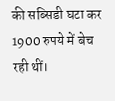की सब्सिडी घटा कर 1900 रुपये में बेच रही थीं।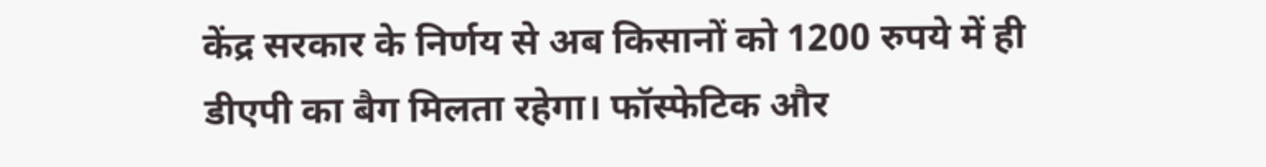केंद्र सरकार के निर्णय से अब किसानों को 1200 रुपये में ही डीएपी का बैग मिलता रहेगा। फॉस्फेटिक और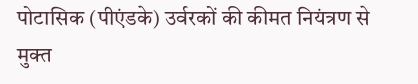पोटासिक (पीएंडके) उर्वरकों की कीमत नियंत्रण से मुक्त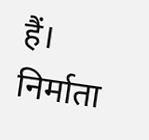हैं। निर्माता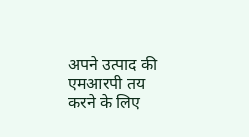अपने उत्पाद की एमआरपी तय करने के लिए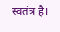स्वतंत्र है।